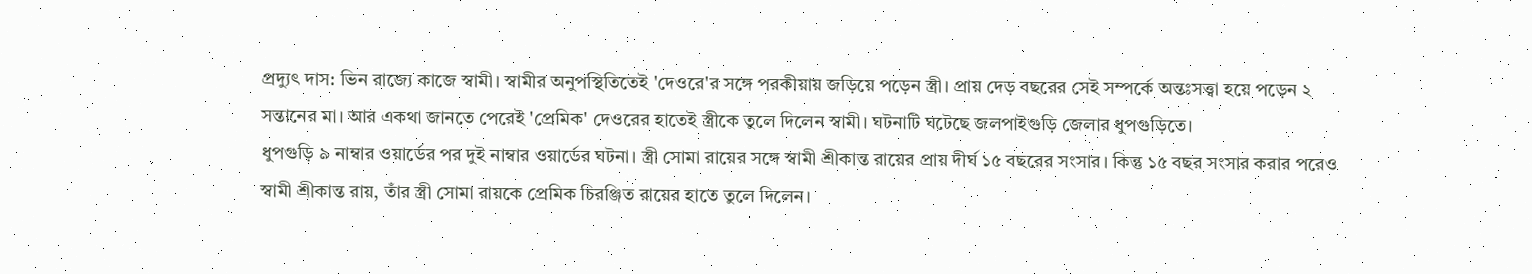প্রদ্যুৎ দাস: ভিন রাজ্যে কাজে স্বামী। স্বামীর অনুপস্থিতিতেই 'দেওরে'র সঙ্গে পরকীয়ায় জড়িয়ে পড়েন স্ত্রী। প্রায় দেড় বছরের সেই সম্পর্কে অন্তঃসত্ত্বা হয়ে পড়েন ২ সন্তানের মা। আর একথা জানতে পেরেই 'প্রেমিক' দেওরের হাতেই স্ত্রীকে তুলে দিলেন স্বামী। ঘটনাটি ঘটেছে জলপাইগুড়ি জেলার ধুপগুড়িতে।
ধুপগুড়ি ৯ নাম্বার ওয়ার্ডের পর দুই নাম্বার ওয়ার্ডের ঘটনা। স্ত্রী সোমা রায়ের সঙ্গে স্বামী শ্রীকান্ত রায়ের প্রায় দীর্ঘ ১৫ বছরের সংসার। কিন্তু ১৫ বছর সংসার করার পরেও স্বামী শ্রীকান্ত রায়, তাঁর স্ত্রী সোমা রায়কে প্রেমিক চিরঞ্জিত রায়ের হাতে তুলে দিলেন।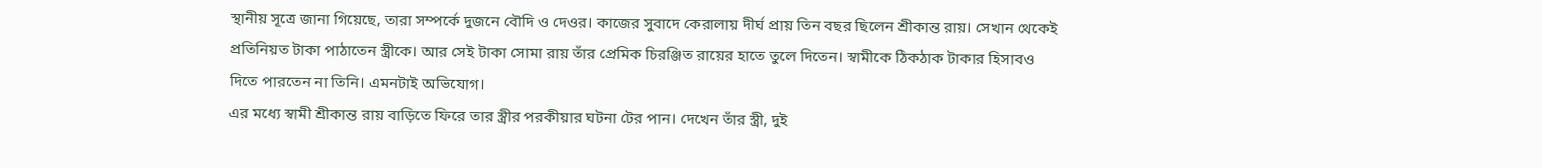স্থানীয় সূত্রে জানা গিয়েছে, তারা সম্পর্কে দুজনে বৌদি ও দেওর। কাজের সুবাদে কেরালায় দীর্ঘ প্রায় তিন বছর ছিলেন শ্রীকান্ত রায়। সেখান থেকেই প্রতিনিয়ত টাকা পাঠাতেন স্ত্রীকে। আর সেই টাকা সোমা রায় তাঁর প্রেমিক চিরঞ্জিত রায়ের হাতে তুলে দিতেন। স্বামীকে ঠিকঠাক টাকার হিসাবও দিতে পারতেন না তিনি। এমনটাই অভিযোগ।
এর মধ্যে স্বামী শ্রীকান্ত রায় বাড়িতে ফিরে তার স্ত্রীর পরকীয়ার ঘটনা টের পান। দেখেন তাঁর স্ত্রী, দুই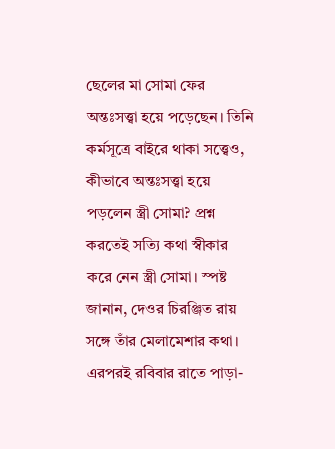ছেলের মা সোমা ফের অন্তঃসত্ত্বা হয়ে পড়েছেন। তিনি কর্মসূত্রে বাইরে থাকা সত্ত্বেও, কীভাবে অন্তঃসত্ত্বা হয়ে পড়লেন স্ত্রী সোমা? প্রশ্ন করতেই সত্যি কথা স্বীকার করে নেন স্ত্রী সোমা। স্পষ্ট জানান, দেওর চিরঞ্জিত রায় সঙ্গে তাঁর মেলামেশার কথা।
এরপরই রবিবার রাতে পাড়া-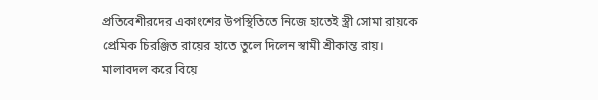প্রতিবেশীরদের একাংশের উপস্থিতিতে নিজে হাতেই স্ত্রী সোমা রায়কে প্রেমিক চিরঞ্জিত রায়ের হাতে তুলে দিলেন স্বামী শ্রীকান্ত রায়। মালাবদল করে বিয়ে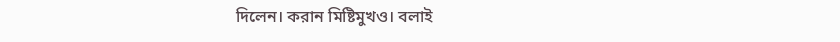দিলেন। করান মিষ্টিমুখও। বলাই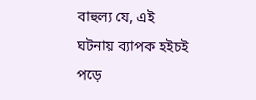বাহুল্য যে, এই ঘটনায় ব্যাপক হইচই পড়ে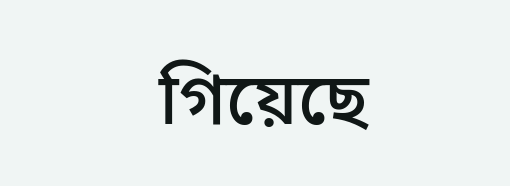গিয়েছে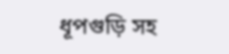ধূপগুড়ি সহ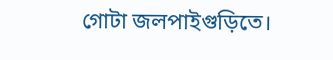গোটা জলপাইগুড়িতে।